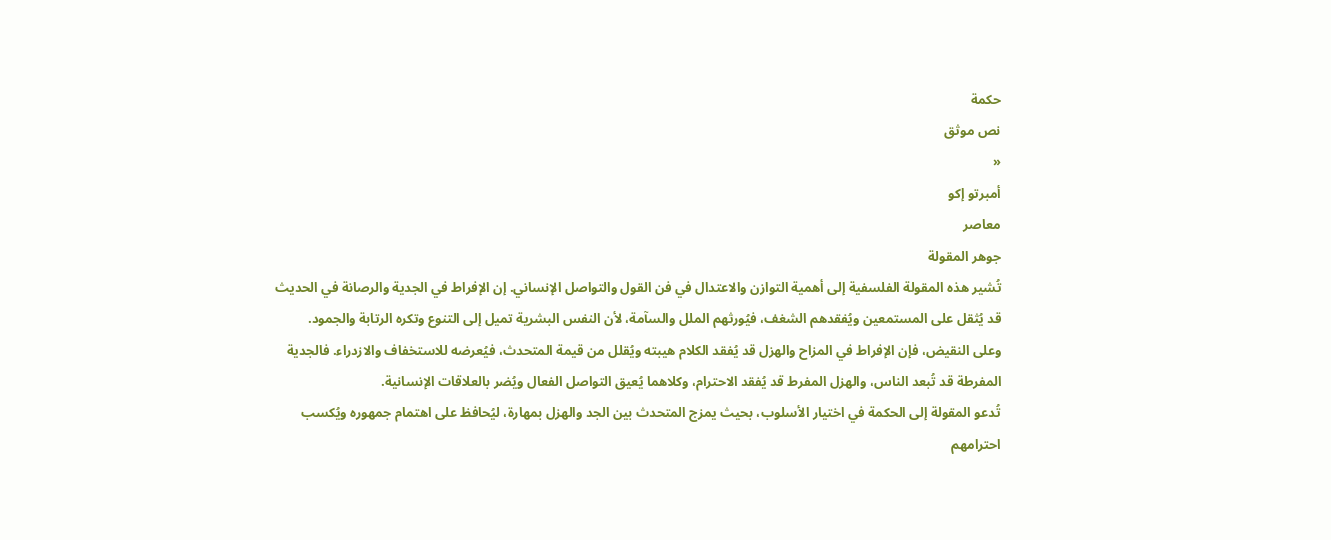حكمة
نص موثق
«
أمبرتو إكو
معاصر
جوهر المقولة
تُشير هذه المقولة الفلسفية إلى أهمية التوازن والاعتدال في فن القول والتواصل الإنساني. إن الإفراط في الجدية والرصانة في الحديث قد يُثقل على المستمعين ويُفقدهم الشغف، فيُورثهم الملل والسآمة، لأن النفس البشرية تميل إلى التنوع وتكره الرتابة والجمود.
وعلى النقيض، فإن الإفراط في المزاح والهزل قد يُفقد الكلام هيبته ويُقلل من قيمة المتحدث، فيُعرضه للاستخفاف والازدراء. فالجدية المفرطة قد تُبعد الناس، والهزل المفرط قد يُفقد الاحترام، وكلاهما يُعيق التواصل الفعال ويُضر بالعلاقات الإنسانية.
تُدعو المقولة إلى الحكمة في اختيار الأسلوب، بحيث يمزج المتحدث بين الجد والهزل بمهارة، ليُحافظ على اهتمام جمهوره ويُكسب احترامهم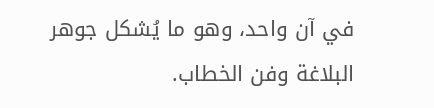في آن واحد، وهو ما يُشكل جوهر البلاغة وفن الخطاب.